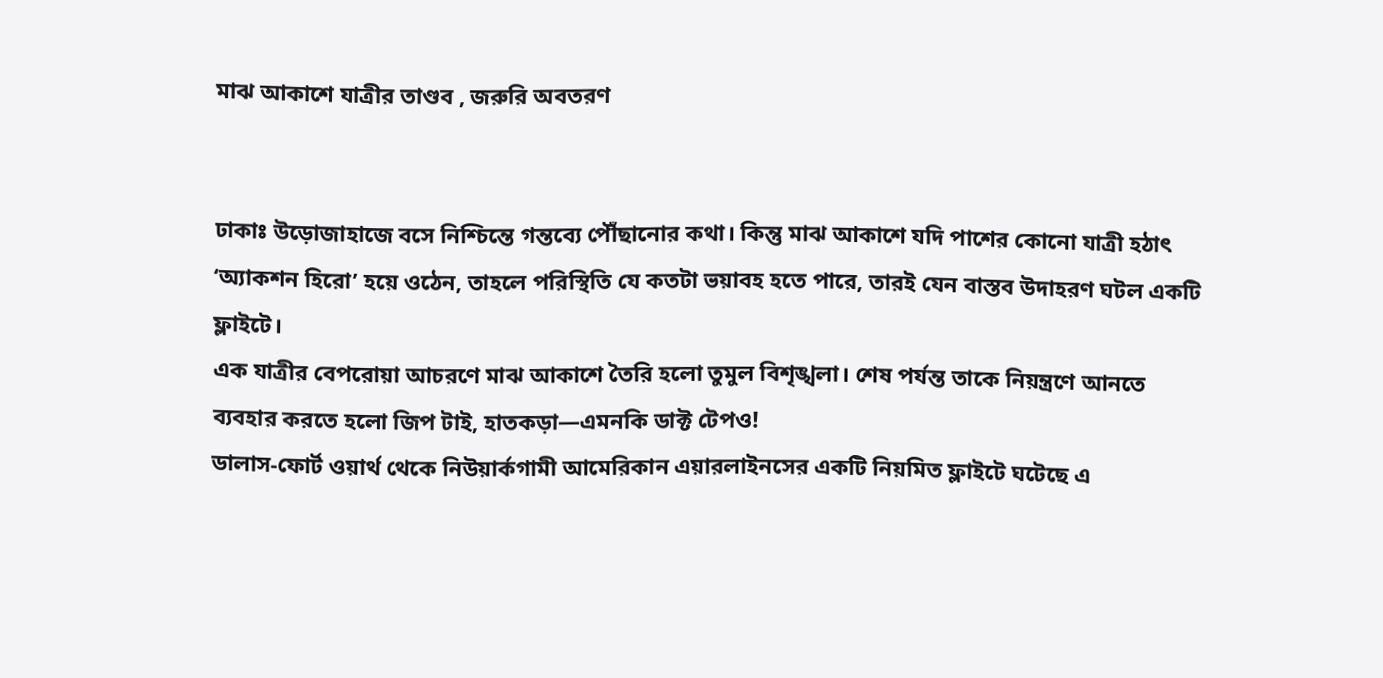মাঝ আকাশে যাত্রীর তাণ্ডব , জরুরি অবতরণ


ঢাকাঃ উড়োজাহাজে বসে নিশ্চিন্তে গন্তব্যে পৌঁছানোর কথা। কিন্তু মাঝ আকাশে যদি পাশের কোনো যাত্রী হঠাৎ ‘অ্যাকশন হিরো’ হয়ে ওঠেন, তাহলে পরিস্থিতি যে কতটা ভয়াবহ হতে পারে, তারই যেন বাস্তব উদাহরণ ঘটল একটি ফ্লাইটে।
এক যাত্রীর বেপরোয়া আচরণে মাঝ আকাশে তৈরি হলো তুমুল বিশৃঙ্খলা। শেষ পর্যন্ত তাকে নিয়ন্ত্রণে আনতে ব্যবহার করতে হলো জিপ টাই, হাতকড়া—এমনকি ডাক্ট টেপও!
ডালাস-ফোর্ট ওয়ার্থ থেকে নিউয়ার্কগামী আমেরিকান এয়ারলাইনসের একটি নিয়মিত ফ্লাইটে ঘটেছে এ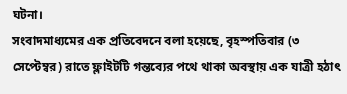ঘটনা।
সংবাদমাধ্যমের এক প্রতিবেদনে বলা হয়েছে, বৃহস্পতিবার (৩ সেপ্টেম্বর) রাতে ফ্লাইটটি গন্তব্যের পথে থাকা অবস্থায় এক যাত্রী হঠাৎ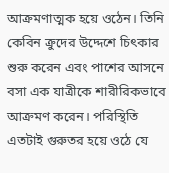আক্রমণাত্মক হয়ে ওঠেন। তিনি কেবিন ক্রুদের উদ্দেশে চিৎকার শুরু করেন এবং পাশের আসনে বসা এক যাত্রীকে শারীরিকভাবে আক্রমণ করেন। পরিস্থিতি এতটাই গুরুতর হয়ে ওঠে যে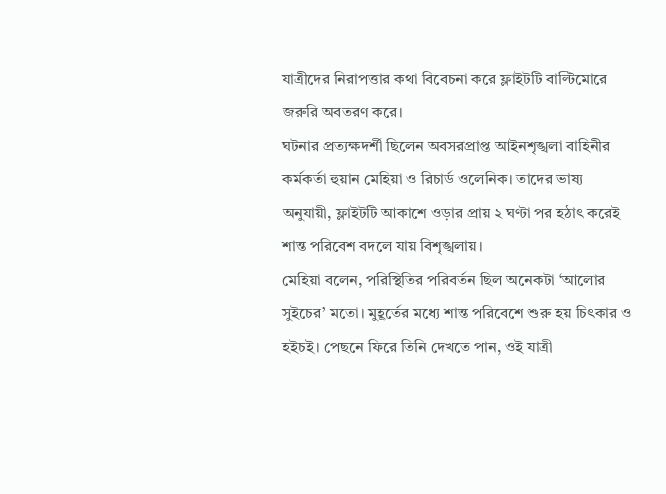যাত্রীদের নিরাপত্তার কথা বিবেচনা করে ফ্লাইটটি বাল্টিমোরে জরুরি অবতরণ করে।
ঘটনার প্রত্যক্ষদর্শী ছিলেন অবসরপ্রাপ্ত আইনশৃঙ্খলা বাহিনীর কর্মকর্তা হুয়ান মেহিয়া ও রিচার্ড ওলেনিক। তাদের ভাষ্য অনুযায়ী, ফ্লাইটটি আকাশে ওড়ার প্রায় ২ ঘণ্টা পর হঠাৎ করেই শান্ত পরিবেশ বদলে যায় বিশৃঙ্খলায়।
মেহিয়া বলেন, পরিস্থিতির পরিবর্তন ছিল অনেকটা ‘আলোর সুইচের’ মতো। মুহূর্তের মধ্যে শান্ত পরিবেশে শুরু হয় চিৎকার ও হইচই। পেছনে ফিরে তিনি দেখতে পান, ওই যাত্রী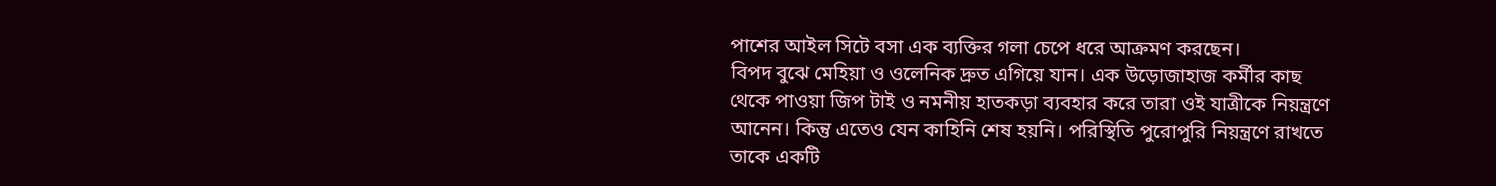পাশের আইল সিটে বসা এক ব্যক্তির গলা চেপে ধরে আক্রমণ করছেন।
বিপদ বুঝে মেহিয়া ও ওলেনিক দ্রুত এগিয়ে যান। এক উড়োজাহাজ কর্মীর কাছ থেকে পাওয়া জিপ টাই ও নমনীয় হাতকড়া ব্যবহার করে তারা ওই যাত্রীকে নিয়ন্ত্রণে আনেন। কিন্তু এতেও যেন কাহিনি শেষ হয়নি। পরিস্থিতি পুরোপুরি নিয়ন্ত্রণে রাখতে তাকে একটি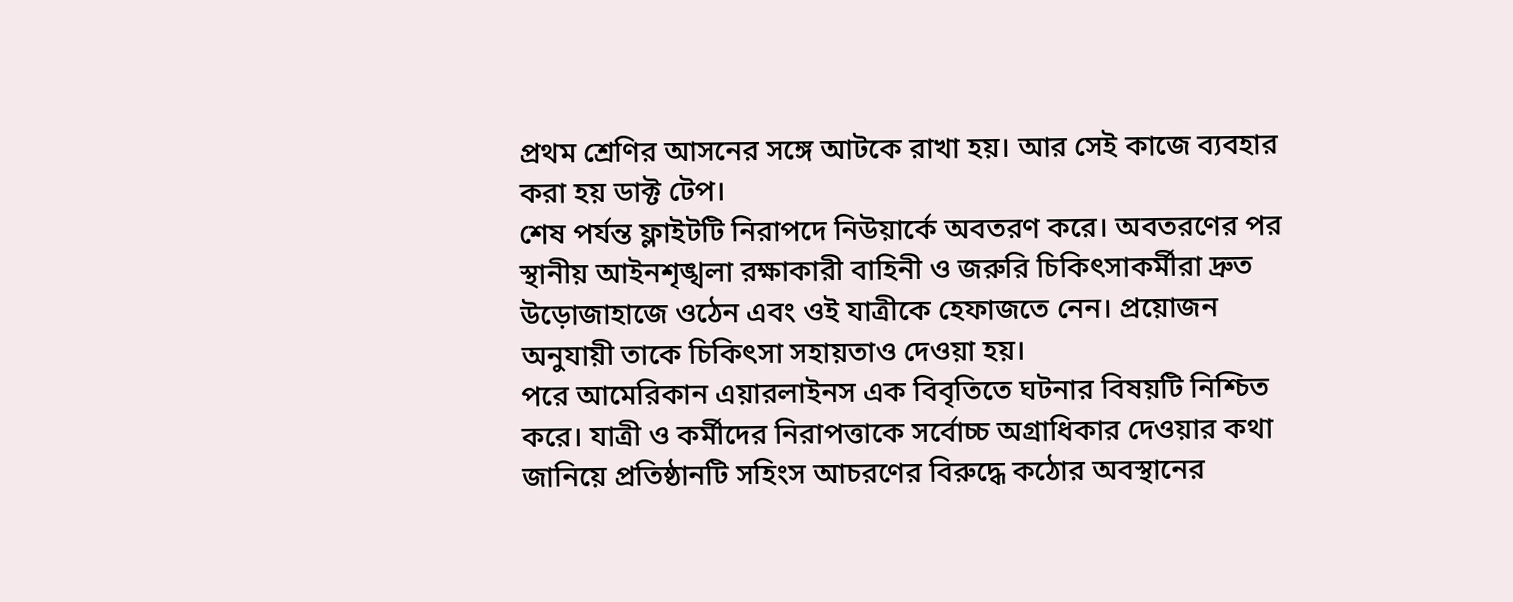প্রথম শ্রেণির আসনের সঙ্গে আটকে রাখা হয়। আর সেই কাজে ব্যবহার করা হয় ডাক্ট টেপ।
শেষ পর্যন্ত ফ্লাইটটি নিরাপদে নিউয়ার্কে অবতরণ করে। অবতরণের পর স্থানীয় আইনশৃঙ্খলা রক্ষাকারী বাহিনী ও জরুরি চিকিৎসাকর্মীরা দ্রুত উড়োজাহাজে ওঠেন এবং ওই যাত্রীকে হেফাজতে নেন। প্রয়োজন অনুযায়ী তাকে চিকিৎসা সহায়তাও দেওয়া হয়।
পরে আমেরিকান এয়ারলাইনস এক বিবৃতিতে ঘটনার বিষয়টি নিশ্চিত করে। যাত্রী ও কর্মীদের নিরাপত্তাকে সর্বোচ্চ অগ্রাধিকার দেওয়ার কথা জানিয়ে প্রতিষ্ঠানটি সহিংস আচরণের বিরুদ্ধে কঠোর অবস্থানের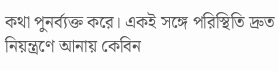কথা পুনর্ব্যক্ত করে। একই সঙ্গে পরিস্থিতি দ্রুত নিয়ন্ত্রণে আনায় কেবিন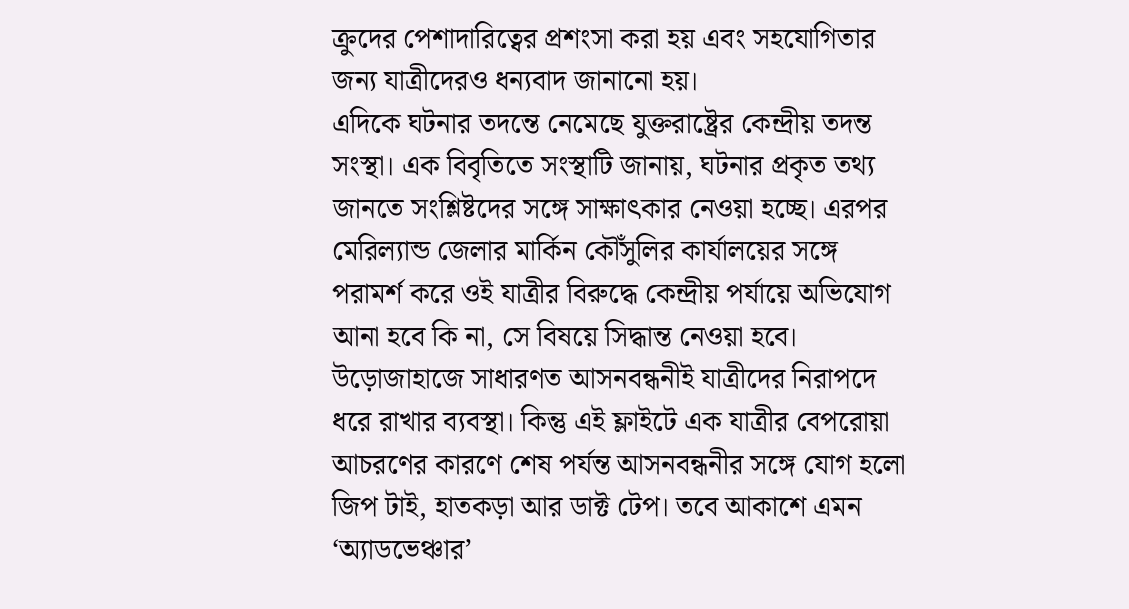ক্রুদের পেশাদারিত্বের প্রশংসা করা হয় এবং সহযোগিতার জন্য যাত্রীদেরও ধন্যবাদ জানানো হয়।
এদিকে ঘটনার তদন্তে নেমেছে যুক্তরাষ্ট্রের কেন্দ্রীয় তদন্ত সংস্থা। এক বিবৃতিতে সংস্থাটি জানায়, ঘটনার প্রকৃত তথ্য জানতে সংশ্লিষ্টদের সঙ্গে সাক্ষাৎকার নেওয়া হচ্ছে। এরপর মেরিল্যান্ড জেলার মার্কিন কৌঁসুলির কার্যালয়ের সঙ্গে পরামর্শ করে ওই যাত্রীর বিরুদ্ধে কেন্দ্রীয় পর্যায়ে অভিযোগ আনা হবে কি না, সে বিষয়ে সিদ্ধান্ত নেওয়া হবে।
উড়োজাহাজে সাধারণত আসনবন্ধনীই যাত্রীদের নিরাপদে ধরে রাখার ব্যবস্থা। কিন্তু এই ফ্লাইটে এক যাত্রীর বেপরোয়া আচরণের কারণে শেষ পর্যন্ত আসনবন্ধনীর সঙ্গে যোগ হলো জিপ টাই, হাতকড়া আর ডাক্ট টেপ। তবে আকাশে এমন ‘অ্যাডভেঞ্চার’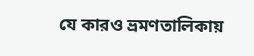যে কারও ভ্রমণতালিকায়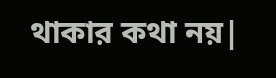থাকার কথা নয়|